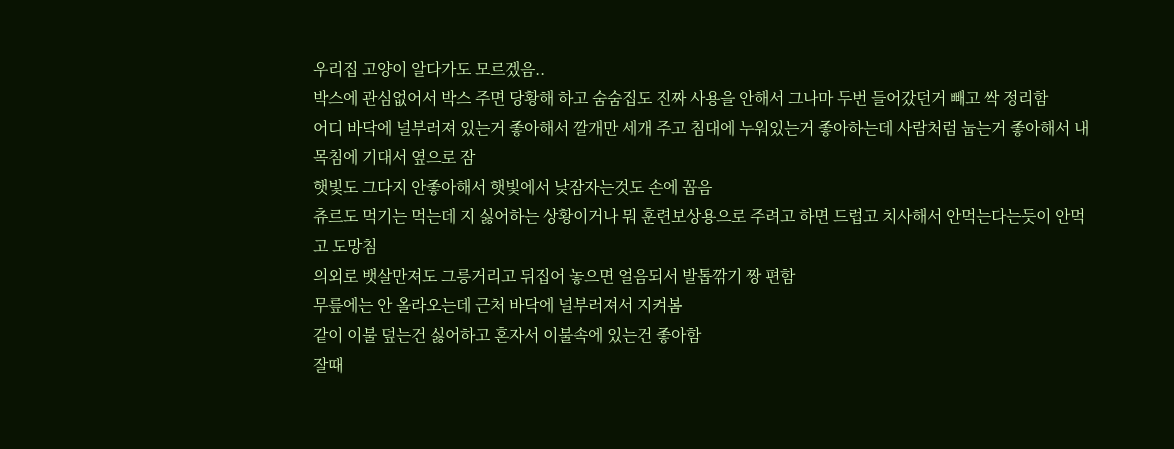우리집 고양이 알다가도 모르겠음..
박스에 관심없어서 박스 주면 당황해 하고 숨숨집도 진짜 사용을 안해서 그나마 두번 들어갔던거 빼고 싹 정리함
어디 바닥에 널부러져 있는거 좋아해서 깔개만 세개 주고 침대에 누워있는거 좋아하는데 사람처럼 눕는거 좋아해서 내 목침에 기대서 옆으로 잠
햇빛도 그다지 안좋아해서 햇빛에서 낮잠자는것도 손에 꼽음
츄르도 먹기는 먹는데 지 싫어하는 상황이거나 뭐 훈련보상용으로 주려고 하면 드럽고 치사해서 안먹는다는듯이 안먹고 도망침
의외로 뱃살만져도 그릉거리고 뒤집어 놓으면 얼음되서 발톱깎기 짱 편함
무릎에는 안 올라오는데 근처 바닥에 널부러져서 지켜봄
같이 이불 덮는건 싫어하고 혼자서 이불속에 있는건 좋아함
잘때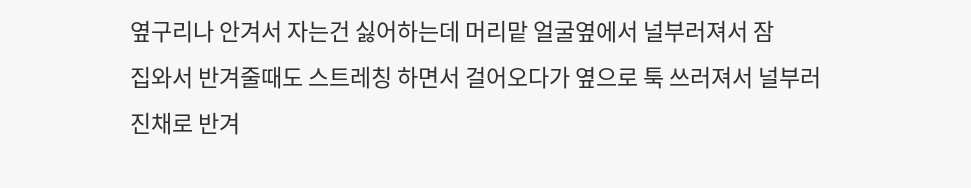옆구리나 안겨서 자는건 싫어하는데 머리맡 얼굴옆에서 널부러져서 잠
집와서 반겨줄때도 스트레칭 하면서 걸어오다가 옆으로 툭 쓰러져서 널부러진채로 반겨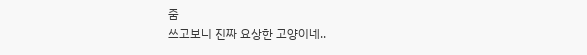줌
쓰고보니 진짜 요상한 고양이네..